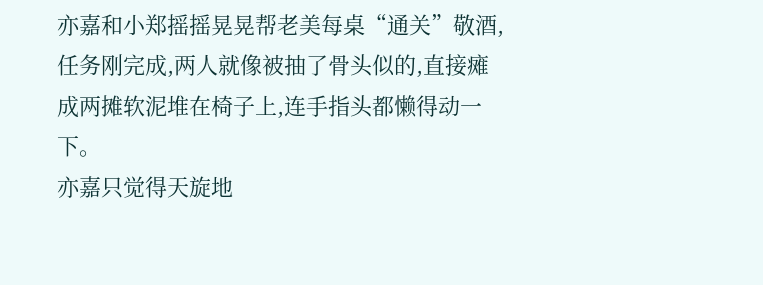亦嘉和小郑摇摇晃晃帮老美每桌“通关”敬酒,任务刚完成,两人就像被抽了骨头似的,直接瘫成两摊软泥堆在椅子上,连手指头都懒得动一下。
亦嘉只觉得天旋地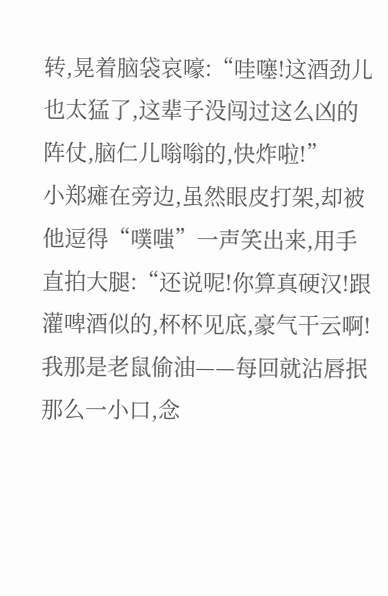转,晃着脑袋哀嚎:“哇噻!这酒劲儿也太猛了,这辈子没闯过这么凶的阵仗,脑仁儿嗡嗡的,快炸啦!”
小郑瘫在旁边,虽然眼皮打架,却被他逗得“噗嗤”一声笑出来,用手直拍大腿:“还说呢!你算真硬汉!跟灌啤酒似的,杯杯见底,豪气干云啊!我那是老鼠偷油——每回就沾唇抿那么一小口,念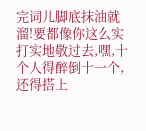完词儿脚底抹油就溜!要都像你这么实打实地敬过去,嘿,十个人得醉倒十一个,还得搭上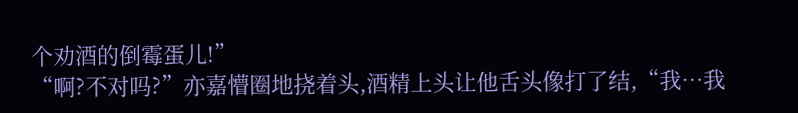个劝酒的倒霉蛋儿!”
“啊?不对吗?”亦嘉懵圈地挠着头,酒精上头让他舌头像打了结,“我…我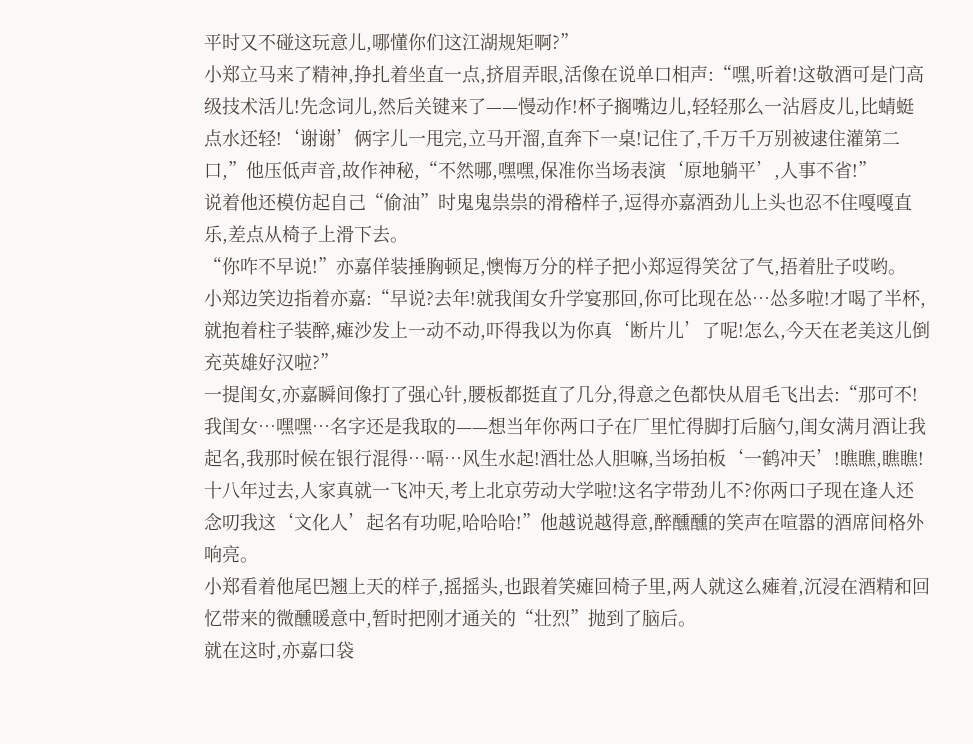平时又不碰这玩意儿,哪懂你们这江湖规矩啊?”
小郑立马来了精神,挣扎着坐直一点,挤眉弄眼,活像在说单口相声:“嘿,听着!这敬酒可是门高级技术活儿!先念词儿,然后关键来了——慢动作!杯子搁嘴边儿,轻轻那么一沾唇皮儿,比蜻蜓点水还轻!‘谢谢’俩字儿一甩完,立马开溜,直奔下一桌!记住了,千万千万别被逮住灌第二口,”他压低声音,故作神秘,“不然哪,嘿嘿,保准你当场表演‘原地躺平’,人事不省!”
说着他还模仿起自己“偷油”时鬼鬼祟祟的滑稽样子,逗得亦嘉酒劲儿上头也忍不住嘎嘎直乐,差点从椅子上滑下去。
“你咋不早说!”亦嘉佯装捶胸顿足,懊悔万分的样子把小郑逗得笑岔了气,捂着肚子哎哟。
小郑边笑边指着亦嘉:“早说?去年!就我闺女升学宴那回,你可比现在怂…怂多啦!才喝了半杯,就抱着柱子装醉,瘫沙发上一动不动,吓得我以为你真‘断片儿’了呢!怎么,今天在老美这儿倒充英雄好汉啦?”
一提闺女,亦嘉瞬间像打了强心针,腰板都挺直了几分,得意之色都快从眉毛飞出去:“那可不!我闺女…嘿嘿…名字还是我取的——想当年你两口子在厂里忙得脚打后脑勺,闺女满月酒让我起名,我那时候在银行混得…嗝…风生水起!酒壮怂人胆嘛,当场拍板‘一鹤冲天’!瞧瞧,瞧瞧!十八年过去,人家真就一飞冲天,考上北京劳动大学啦!这名字带劲儿不?你两口子现在逢人还念叨我这‘文化人’起名有功呢,哈哈哈!”他越说越得意,醉醺醺的笑声在喧嚣的酒席间格外响亮。
小郑看着他尾巴翘上天的样子,摇摇头,也跟着笑瘫回椅子里,两人就这么瘫着,沉浸在酒精和回忆带来的微醺暖意中,暂时把刚才通关的“壮烈”抛到了脑后。
就在这时,亦嘉口袋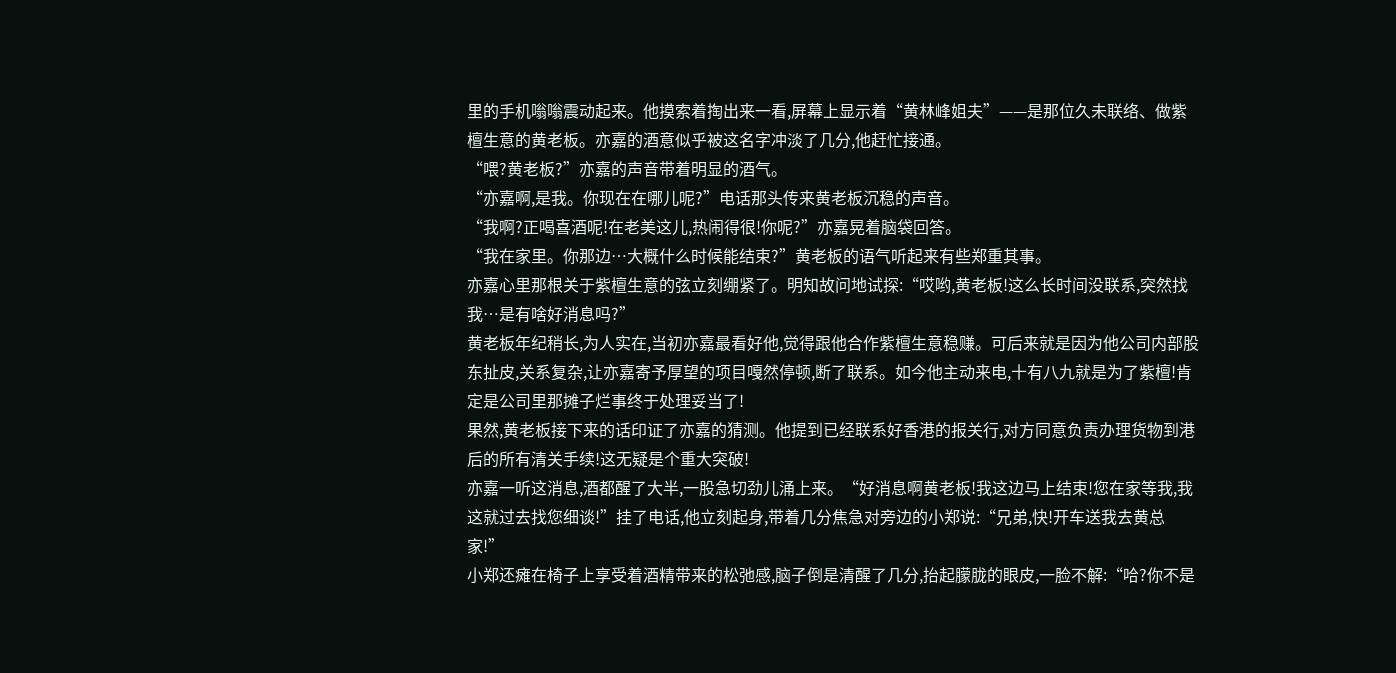里的手机嗡嗡震动起来。他摸索着掏出来一看,屏幕上显示着“黄林峰姐夫”——是那位久未联络、做紫檀生意的黄老板。亦嘉的酒意似乎被这名字冲淡了几分,他赶忙接通。
“喂?黄老板?”亦嘉的声音带着明显的酒气。
“亦嘉啊,是我。你现在在哪儿呢?”电话那头传来黄老板沉稳的声音。
“我啊?正喝喜酒呢!在老美这儿,热闹得很!你呢?”亦嘉晃着脑袋回答。
“我在家里。你那边…大概什么时候能结束?”黄老板的语气听起来有些郑重其事。
亦嘉心里那根关于紫檀生意的弦立刻绷紧了。明知故问地试探:“哎哟,黄老板!这么长时间没联系,突然找我…是有啥好消息吗?”
黄老板年纪稍长,为人实在,当初亦嘉最看好他,觉得跟他合作紫檀生意稳赚。可后来就是因为他公司内部股东扯皮,关系复杂,让亦嘉寄予厚望的项目嘎然停顿,断了联系。如今他主动来电,十有八九就是为了紫檀!肯定是公司里那摊子烂事终于处理妥当了!
果然,黄老板接下来的话印证了亦嘉的猜测。他提到已经联系好香港的报关行,对方同意负责办理货物到港后的所有清关手续!这无疑是个重大突破!
亦嘉一听这消息,酒都醒了大半,一股急切劲儿涌上来。“好消息啊黄老板!我这边马上结束!您在家等我,我这就过去找您细谈!”挂了电话,他立刻起身,带着几分焦急对旁边的小郑说:“兄弟,快!开车送我去黄总家!”
小郑还瘫在椅子上享受着酒精带来的松弛感,脑子倒是清醒了几分,抬起朦胧的眼皮,一脸不解:“哈?你不是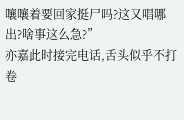嚷嚷着要回家挺尸吗?这又唱哪出?啥事这么急?”
亦嘉此时接完电话,舌头似乎不打卷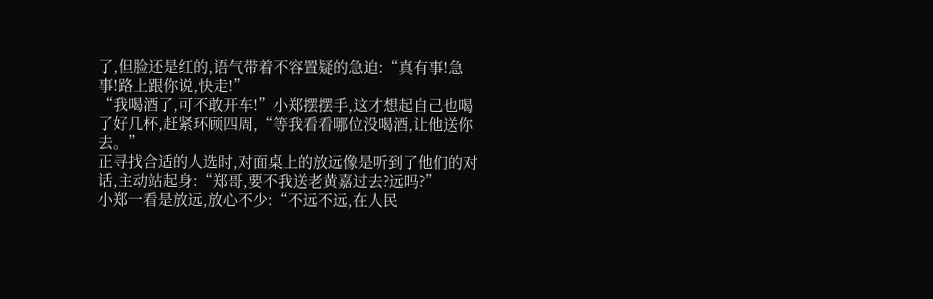了,但脸还是红的,语气带着不容置疑的急迫:“真有事!急事!路上跟你说,快走!”
“我喝酒了,可不敢开车!”小郑摆摆手,这才想起自己也喝了好几杯,赶紧环顾四周,“等我看看哪位没喝酒,让他送你去。”
正寻找合适的人选时,对面桌上的放远像是听到了他们的对话,主动站起身:“郑哥,要不我送老黄嘉过去?远吗?”
小郑一看是放远,放心不少:“不远不远,在人民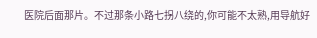医院后面那片。不过那条小路七拐八绕的,你可能不太熟,用导航好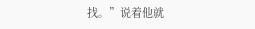找。”说着他就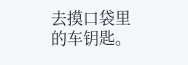去摸口袋里的车钥匙。